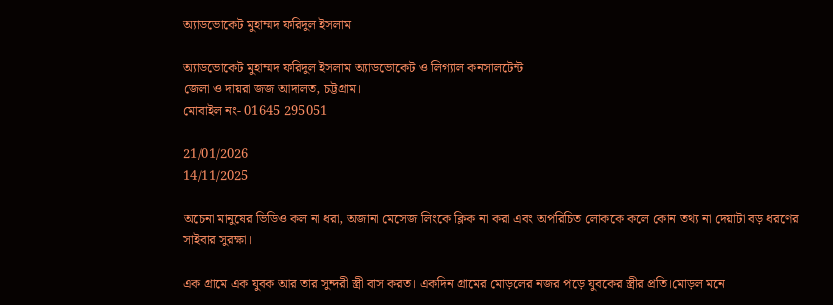অ্যাডভোকেট মুহাম্মদ ফরিদুল ইসলাম

অ্যাডভোকেট মুহাম্মদ ফরিদুল ইসলাম অ্যাডভোকেট ও লিগ্যাল কনসালটেন্ট
জেলা ও দায়রা জজ আদালত, চট্টগ্রাম।
মোবাইল নং- 01645 295051

21/01/2026
14/11/2025

অচেনা মানুষের ভিডিও কল না ধরা, অজানা মেসেজ লিংকে ক্লিক না করা এবং অপরিচিত লোককে কলে কোন তথ্য না দেয়াটা বড় ধরণের সাইবার সুরক্ষা।

এক গ্রামে এক যুবক আর তার সুন্দরী স্ত্রী বাস করত। একদিন গ্রামের মোড়লের নজর পড়ে যুবকের স্ত্রীর প্রতি।মোড়ল মনে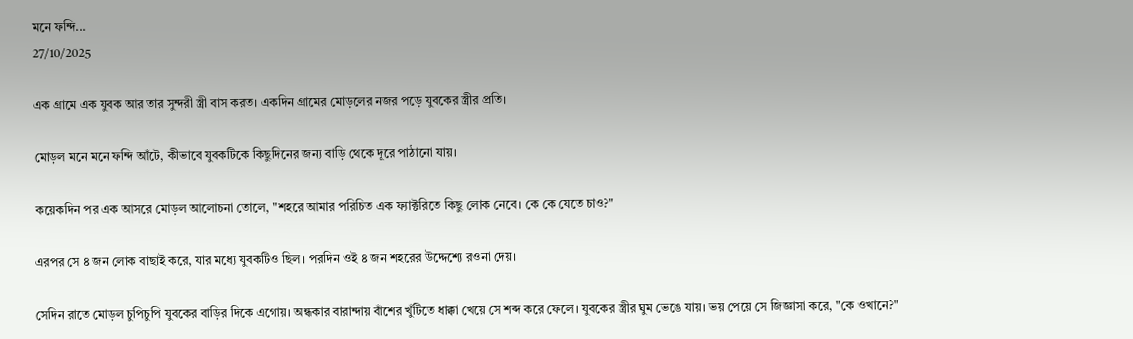মনে ফন্দি...
27/10/2025

এক গ্রামে এক যুবক আর তার সুন্দরী স্ত্রী বাস করত। একদিন গ্রামের মোড়লের নজর পড়ে যুবকের স্ত্রীর প্রতি।

মোড়ল মনে মনে ফন্দি আঁটে, কীভাবে যুবকটিকে কিছুদিনের জন্য বাড়ি থেকে দূরে পাঠানো যায়।

কয়েকদিন পর এক আসরে মোড়ল আলোচনা তোলে, "শহরে আমার পরিচিত এক ফ্যাক্টরিতে কিছু লোক নেবে। কে কে যেতে চাও?"

এরপর সে ৪ জন লোক বাছাই করে, যার মধ্যে যুবকটিও ছিল। পরদিন ওই ৪ জন শহরের উদ্দেশ্যে রওনা দেয়।

সেদিন রাতে মোড়ল চুপিচুপি যুবকের বাড়ির দিকে এগোয়। অন্ধকার বারান্দায় বাঁশের খুঁটিতে ধাক্কা খেয়ে সে শব্দ করে ফেলে। যুবকের স্ত্রীর ঘুম ভেঙে যায়। ভয় পেয়ে সে জিজ্ঞাসা করে, "কে ওখানে?"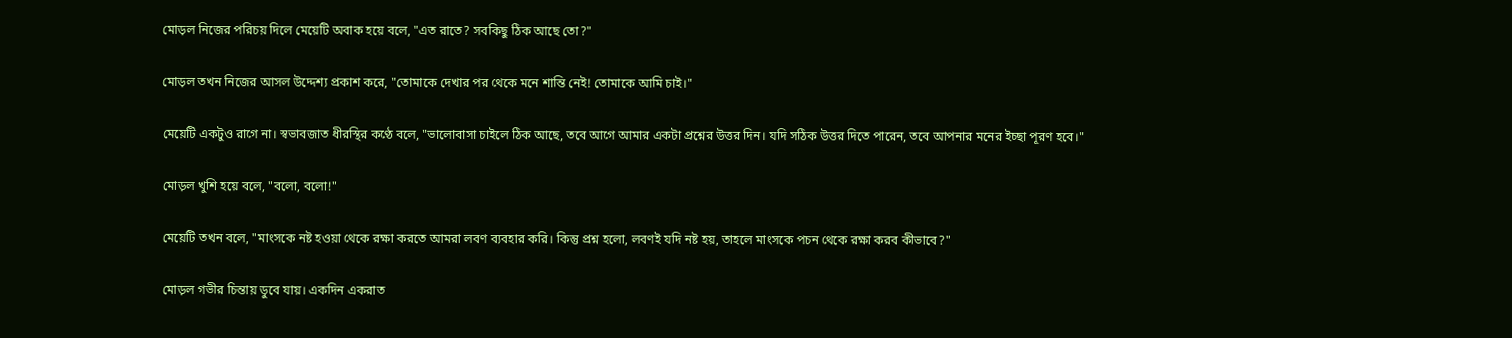মোড়ল নিজের পরিচয় দিলে মেয়েটি অবাক হয়ে বলে, "এত রাতে? সবকিছু ঠিক আছে তো?"

মোড়ল তখন নিজের আসল উদ্দেশ্য প্রকাশ করে, "তোমাকে দেখার পর থেকে মনে শান্তি নেই! তোমাকে আমি চাই।"

মেয়েটি একটুও রাগে না। স্বভাবজাত ধীরস্থির কণ্ঠে বলে, "ভালোবাসা চাইলে ঠিক আছে, তবে আগে আমার একটা প্রশ্নের উত্তর দিন। যদি সঠিক উত্তর দিতে পারেন, তবে আপনার মনের ইচ্ছা পূরণ হবে।"

মোড়ল খুশি হয়ে বলে, "বলো, বলো!"

মেয়েটি তখন বলে, "মাংসকে নষ্ট হওয়া থেকে রক্ষা করতে আমরা লবণ ব্যবহার করি। কিন্তু প্রশ্ন হলো, লবণই যদি নষ্ট হয়, তাহলে মাংসকে পচন থেকে রক্ষা করব কীভাবে?"

মোড়ল গভীর চিন্তায় ডুবে যায়। একদিন একরাত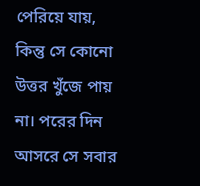পেরিয়ে যায়, কিন্তু সে কোনো উত্তর খুঁজে পায় না। পরের দিন আসরে সে সবার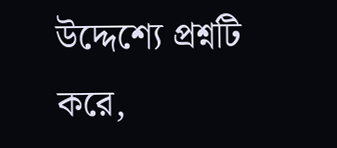উদ্দেশ্যে প্রশ্নটি করে,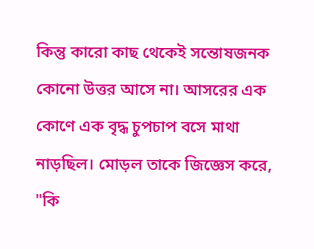কিন্তু কারো কাছ থেকেই সন্তোষজনক কোনো উত্তর আসে না। আসরের এক কোণে এক বৃদ্ধ চুপচাপ বসে মাথা নাড়ছিল। মোড়ল তাকে জিজ্ঞেস করে, "কি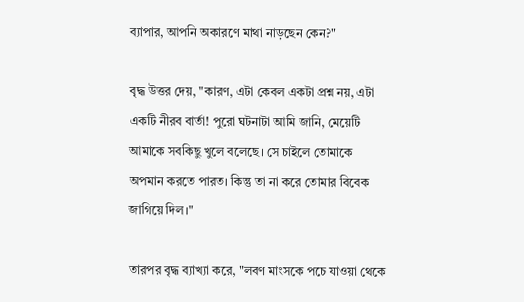ব্যাপার, আপনি অকারণে মাথা নাড়ছেন কেন?"

বৃদ্ধ উত্তর দেয়, "কারণ, এটা কেবল একটা প্রশ্ন নয়, এটা একটি নীরব বার্তা! পুরো ঘটনাটা আমি জানি, মেয়েটি আমাকে সবকিছু খুলে বলেছে। সে চাইলে তোমাকে অপমান করতে পারত। কিন্তু তা না করে তোমার বিবেক জাগিয়ে দিল।"

তারপর বৃদ্ধ ব্যাখ্যা করে, "লবণ মাংসকে পচে যাওয়া থেকে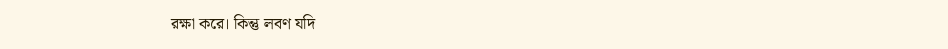রক্ষা করে। কিন্তু লবণ যদি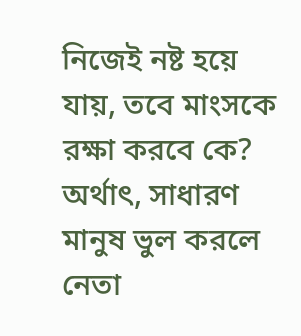নিজেই নষ্ট হয়ে যায়, তবে মাংসকে রক্ষা করবে কে? অর্থাৎ, সাধারণ মানুষ ভুল করলে নেতা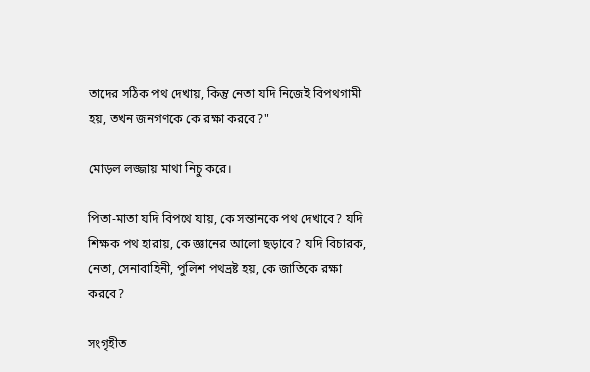তাদের সঠিক পথ দেখায়, কিন্তু নেতা যদি নিজেই বিপথগামী হয়, তখন জনগণকে কে রক্ষা করবে?"

মোড়ল লজ্জায় মাথা নিচু করে।

পিতা-মাতা যদি বিপথে যায়, কে সন্তানকে পথ দেখাবে? যদি শিক্ষক পথ হারায়, কে জ্ঞানের আলো ছড়াবে? যদি বিচারক, নেতা, সেনাবাহিনী, পুলিশ পথভ্রষ্ট হয়, কে জাতিকে রক্ষা করবে?

সংগৃহীত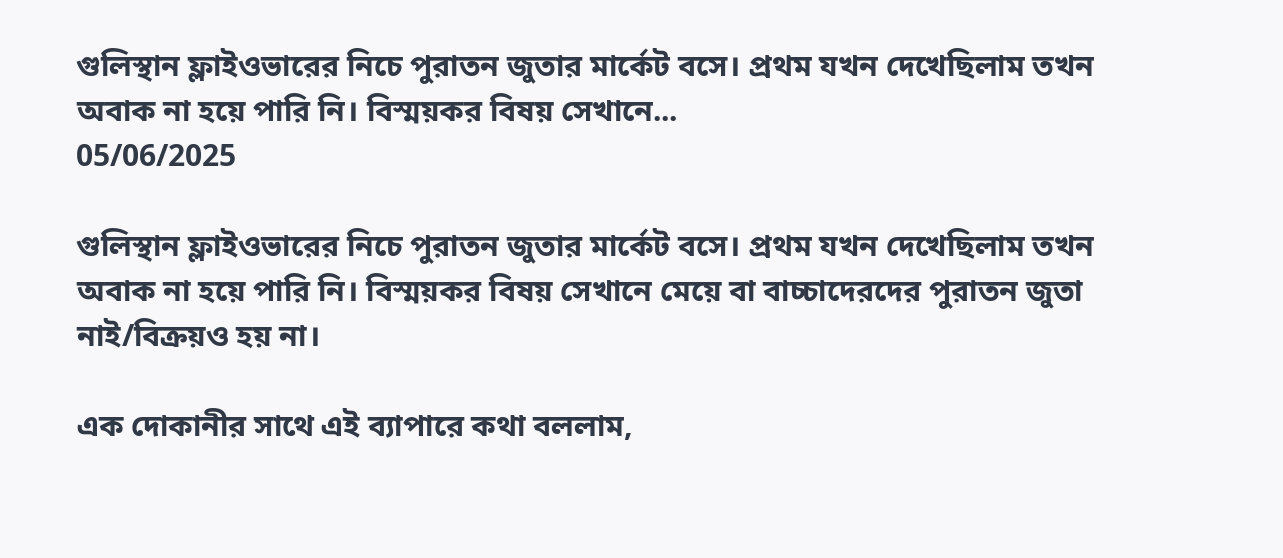গুলিস্থান ফ্লাইওভারের নিচে পুরাতন জুতার মার্কেট বসে। প্রথম যখন দেখেছিলাম তখন অবাক না হয়ে পারি নি। বিস্ময়কর বিষয় সেখানে...
05/06/2025

গুলিস্থান ফ্লাইওভারের নিচে পুরাতন জুতার মার্কেট বসে। প্রথম যখন দেখেছিলাম তখন অবাক না হয়ে পারি নি। বিস্ময়কর বিষয় সেখানে মেয়ে বা বাচ্চাদেরদের পুরাতন জুতা নাই/বিক্রয়ও হয় না।

এক দোকানীর সাথে এই ব্যাপারে কথা বললাম,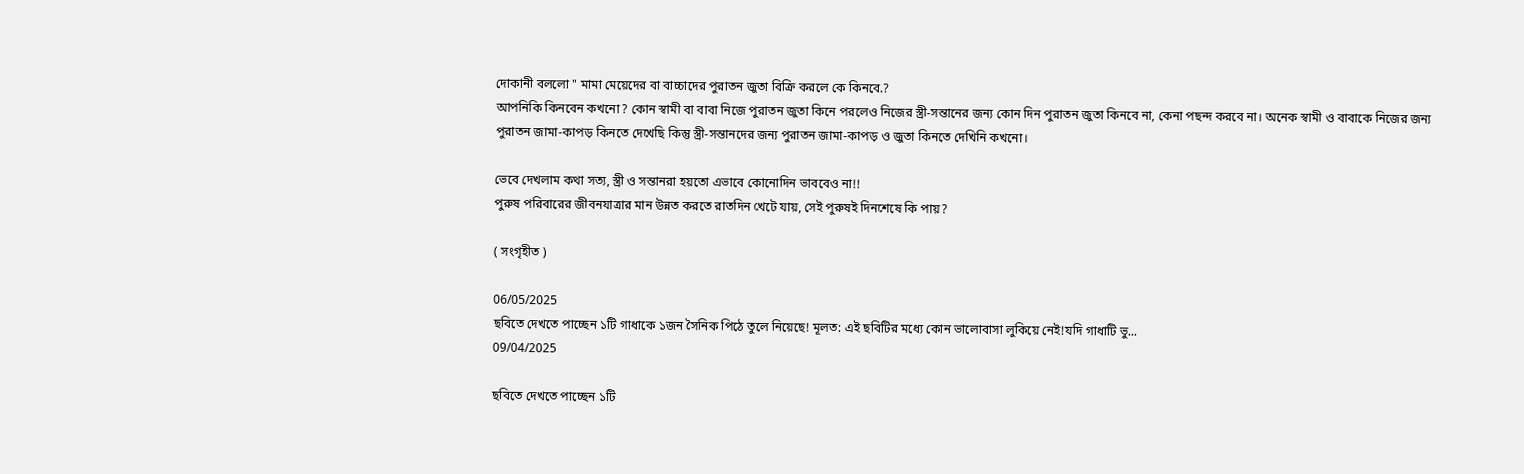দোকানী বললো " মামা মেয়েদের বা বাচ্চাদের পুরাতন জুতা বিক্রি করলে কে কিনবে.?
আপনিকি কিনবেন কখনো? কোন স্বামী বা বাবা নিজে পুরাতন জুতা কিনে পরলেও নিজের স্ত্রী-সন্তানের জন্য কোন দিন পুরাতন জুতা কিনবে না, কেনা পছন্দ করবে না। অনেক স্বামী ও বাবাকে নিজের জন্য পুরাতন জামা-কাপড় কিনতে দেখেছি কিন্তু স্ত্রী-সন্তানদের জন্য পুরাতন জামা-কাপড় ও জুতা কিনতে দেখিনি কখনো।

ভেবে দেখলাম কথা সত্য, স্ত্রী ও সন্তানরা হয়তো এভাবে কোনোদিন ভাববেও না!!
পুরুষ পরিবারের জীবনযাত্রার মান উন্নত করতে রাতদিন খেটে যায়, সেই পুরুষই দিনশেষে কি পায়?

( সংগৃহীত )

06/05/2025
ছবিতে দেখতে পাচ্ছেন ১টি গাধাকে ১জন সৈনিক পিঠে তুলে নিয়েছে! মূলত: এই ছবিটির মধ্যে কোন ভালোবাসা লুকিয়ে নেই!যদি গাধাটি ভু...
09/04/2025

ছবিতে দেখতে পাচ্ছেন ১টি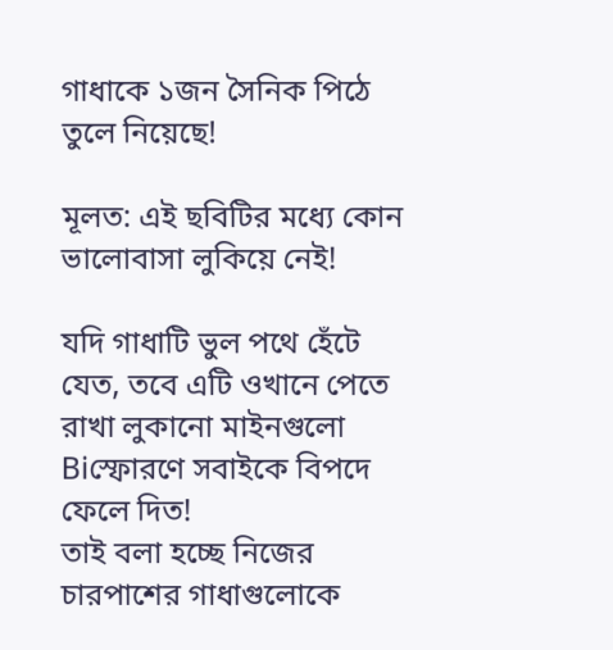গাধাকে ১জন সৈনিক পিঠে তুলে নিয়েছে!

মূলত: এই ছবিটির মধ্যে কোন ভালোবাসা লুকিয়ে নেই!

যদি গাধাটি ভুল পথে হেঁটে যেত, তবে এটি ওখানে পেতে রাখা লুকানো মাইনগুলো Biস্ফোরণে সবাইকে বিপদে ফেলে দিত!
তাই বলা হচ্ছে নিজের চারপাশের গাধাগুলোকে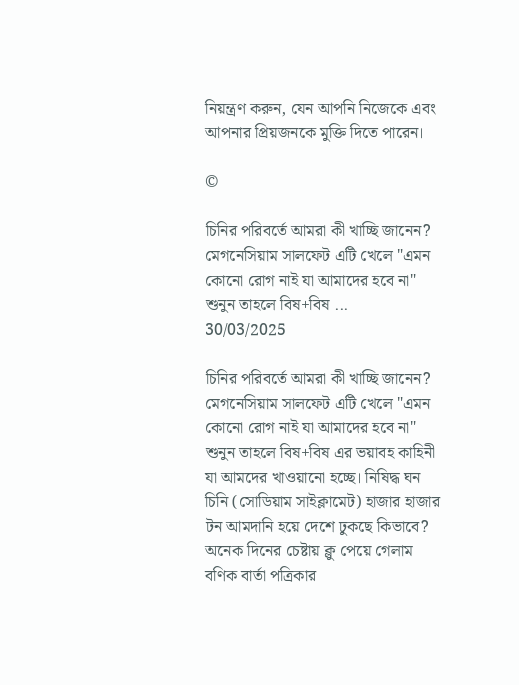নিয়ন্ত্রণ করুন, যেন আপনি নিজেকে এবং আপনার প্রিয়জনকে মুক্তি দিতে পারেন।

©

চিনির পরিবর্তে আমরা কী খাচ্ছি জানেন? মেগনেসিয়াম সালফেট এটি খেলে "এমন কোনো রোগ নাই যা আমাদের হবে না" শুনুন তাহলে বিষ+বিষ ...
30/03/2025

চিনির পরিবর্তে আমরা কী খাচ্ছি জানেন? মেগনেসিয়াম সালফেট এটি খেলে "এমন কোনো রোগ নাই যা আমাদের হবে না" শুনুন তাহলে বিষ+বিষ এর ভয়াবহ কাহিনী যা আমদের খাওয়ানো হচ্ছে। নিষিদ্ধ ঘন চিনি (সোডিয়াম সাইক্লামেট) হাজার হাজার টন আমদানি হয়ে দেশে ঢুকছে কিভাবে? অনেক দিনের চেষ্টায় ক্লু পেয়ে গেলাম বণিক বার্তা পত্রিকার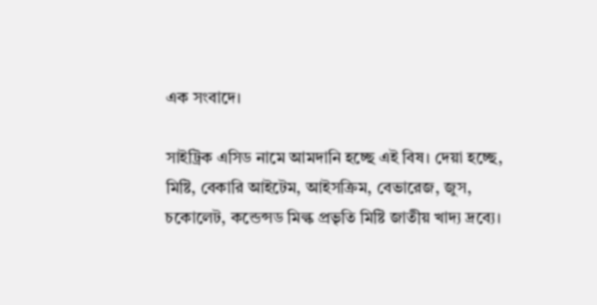এক সংবাদে।

সাইট্রিক এসিড নামে আমদানি হচ্ছে এই বিষ। দেয়া হচ্ছে, মিষ্টি, বেকারি আইটেম, আইসক্রিম, বেভারেজ, জুস, চকোলেট, কন্ডেন্সড মিল্ক প্রভৃতি মিষ্টি জাতীয় খাদ্য দ্রব্যে।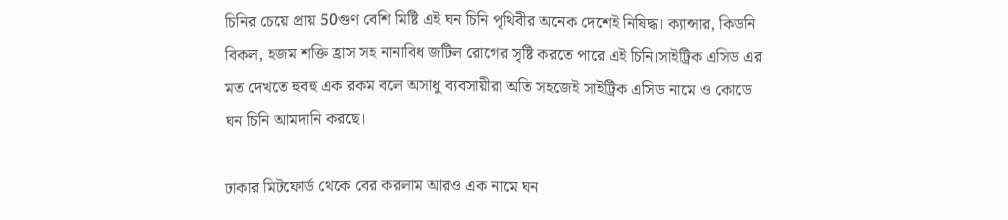চিনির চেয়ে প্রায় 50গুণ বেশি মিষ্টি এই ঘন চিনি পৃথিবীর অনেক দেশেই নিষিদ্ধ। ক্যান্সার, কিডনি বিকল, হজম শক্তি হ্রাস সহ নানাবিধ জটিল রোগের সৃষ্টি করতে পারে এই চিনি।সাইট্রিক এসিড এর মত দেখতে হুবহু এক রকম বলে অসাধু ব্যবসায়ীরা অতি সহজেই সাইট্রিক এসিড নামে ও কোডে ঘন চিনি আমদানি করছে।

ঢাকার মিটফোর্ড থেকে বের করলাম আরও এক নামে ঘন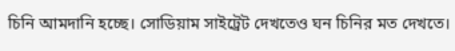চিনি আমদানি হচ্ছে। সোডিয়াম সাইট্রেট দেখতেও ঘন চিনির মত দেখতে।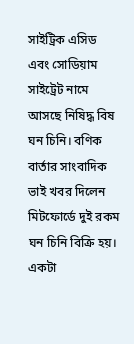সাইট্রিক এসিড এবং সোডিয়াম সাইট্রেট নামে আসছে নিষিদ্ধ বিষ ঘন চিনি। বণিক বার্তার সাংবাদিক ভাই খবর দিলেন মিটফোর্ডে দুই রকম ঘন চিনি বিক্রি হয়। একটা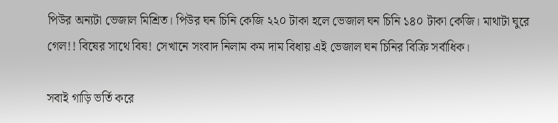পিউর অন্যটা ভেজাল মিশ্রিত। পিউর ঘন চিনি কেজি ২২০ টাকা হলে ভেজাল ঘন চিনি ১৪০ টাকা কেজি। মাথাটা ঘুরে গেল!! বিষের সাথে বিষ! সেখানে সংবাদ নিলাম কম দাম বিধায় এই ভেজাল ঘন চিনির বিক্রি সর্বাধিক।

সবাই গাড়ি ভর্তি করে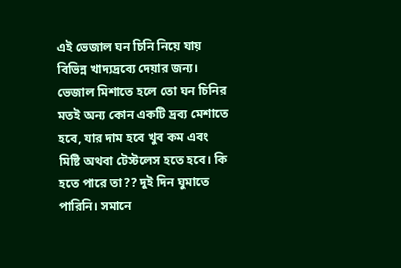এই ভেজাল ঘন চিনি নিয়ে যায় বিভিন্ন খাদ্যদ্রব্যে দেয়ার জন্য। ভেজাল মিশাতে হলে তো ঘন চিনির মতই অন্য কোন একটি দ্রব্য মেশাতে হবে, যার দাম হবে খুব কম এবং মিষ্টি অথবা টেস্টলেস হতে হবে। কি হতে পারে তা?? দুই দিন ঘুমাতে পারিনি। সমানে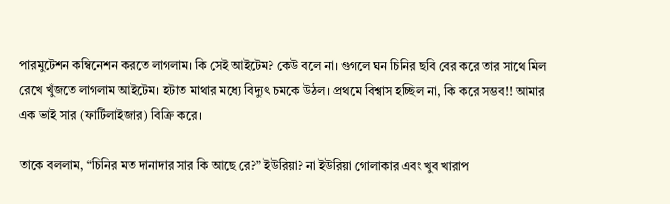পারমুটেশন কম্বিনেশন করতে লাগলাম। কি সেই আইটেম? কেউ বলে না। গুগলে ঘন চিনির ছবি বের করে তার সাথে মিল রেখে খুঁজতে লাগলাম আইটেম। হটাত মাথার মধ্যে বিদ্যুৎ চমকে উঠল। প্রথমে বিশ্বাস হচ্ছিল না, কি করে সম্ভব!! আমার এক ভাই সার (ফার্টিলাইজার) বিক্রি করে।

তাকে বললাম, “চিনির মত দানাদার সার কি আছে রে?” ইউরিয়া? না ইউরিয়া গোলাকার এবং খুব খারাপ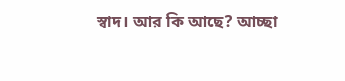স্বাদ। আর কি আছে? আচ্ছা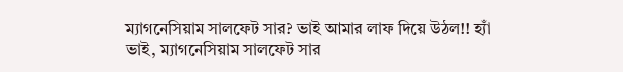ম্যাগনেসিয়াম সালফেট সার? ভাই আমার লাফ দিয়ে উঠল!! হ্যাঁ ভাই, ম্যাগনেসিয়াম সালফেট সার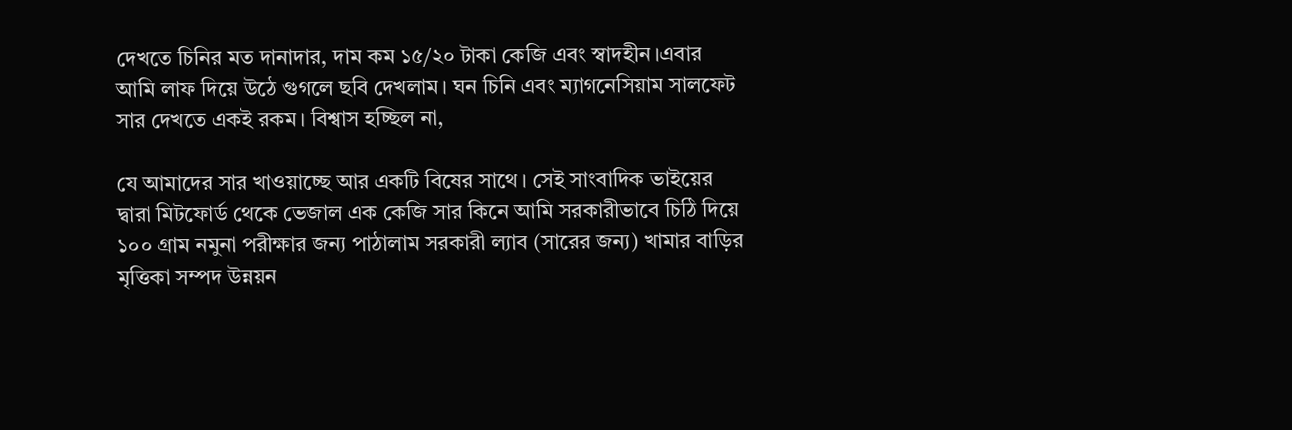দেখতে চিনির মত দানাদার, দাম কম ১৫/২০ টাকা কেজি এবং স্বাদহীন।এবার আমি লাফ দিয়ে উঠে গুগলে ছবি দেখলাম। ঘন চিনি এবং ম্যাগনেসিয়াম সালফেট সার দেখতে একই রকম। বিশ্বাস হচ্ছিল না,

যে আমাদের সার খাওয়াচ্ছে আর একটি বিষের সাথে। সেই সাংবাদিক ভাইয়ের দ্বারা মিটফোর্ড থেকে ভেজাল এক কেজি সার কিনে আমি সরকারীভাবে চিঠি দিয়ে ১০০ গ্রাম নমুনা পরীক্ষার জন্য পাঠালাম সরকারী ল্যাব (সারের জন্য) খামার বাড়ির মৃত্তিকা সম্পদ উন্নয়ন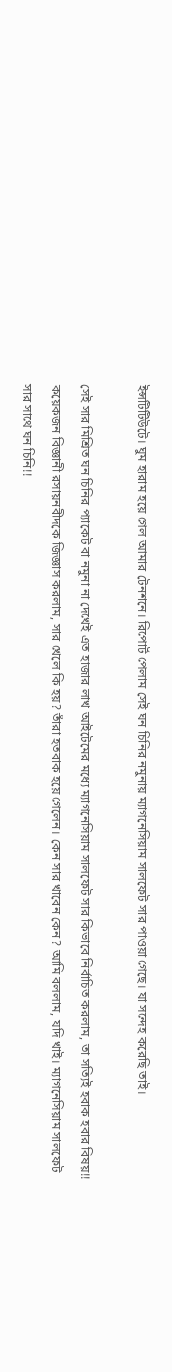ইন্সটিটিউটে। ঘুম হারাম হয়ে গেল আমার টেনশনে। রিপোর্ট পেলাম সেই ঘন চিনির নমুনায় ম্যাগনেসিয়াম সালফেট সার পাওয়া গেছে। যা সন্দেহ করেছি তাই।

সেই সার মিশ্রিত ঘন চিনির প্যাকেট বা নমুনা না দেখেই এত হাজার লাখ আইটেমের মধ্যে ম্যাগনেসিয়াম সালফেট সার কিভাবে নির্বাচিত করলাম, তা সত্যিই হবাক হবার বিষয়!! কয়েকজন বিজ্ঞানী রসায়নবীদকে জিজ্ঞাস করলাম, সার খেলে কি হয়? তাঁরা হতবাক হয়ে গেলেন। কেন সার খাবেন কেন? আমি বললাম, যদি খাই। ম্যাগনেসিয়াম সালফেট সার সাথে ঘন চিনি!!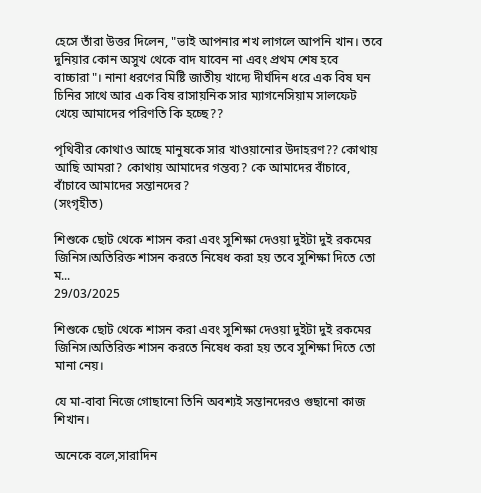হেসে তাঁরা উত্তর দিলেন, "ভাই আপনার শখ লাগলে আপনি খান। তবে দুনিয়ার কোন অসুখ থেকে বাদ যাবেন না এবং প্রথম শেষ হবে বাচ্চারা"। নানা ধরণের মিষ্টি জাতীয় খাদ্যে দীর্ঘদিন ধরে এক বিষ ঘন চিনির সাথে আর এক বিষ রাসায়নিক সার ম্যাগনেসিয়াম সালফেট খেয়ে আমাদের পরিণতি কি হচ্ছে??

পৃথিবীর কোথাও আছে মানুষকে সার খাওয়ানোর উদাহরণ?? কোথায় আছি আমরা? কোথায় আমাদের গন্তব্য? কে আমাদের বাঁচাবে, বাঁচাবে আমাদের সন্তানদের?
(সংগৃহীত)

শিশুকে ছোট থেকে শাসন করা এবং সুশিক্ষা দেওয়া দুইটা দুই রকমের জিনিস।অতিরিক্ত শাসন করতে নিষেধ করা হয় তবে সুশিক্ষা দিতে তো ম...
29/03/2025

শিশুকে ছোট থেকে শাসন করা এবং সুশিক্ষা দেওয়া দুইটা দুই রকমের জিনিস।অতিরিক্ত শাসন করতে নিষেধ করা হয় তবে সুশিক্ষা দিতে তো মানা নেয়।

যে মা-বাবা নিজে গোছানো তিনি অবশ্যই সন্তানদেরও গুছানো কাজ শিখান।

অনেকে বলে,সারাদিন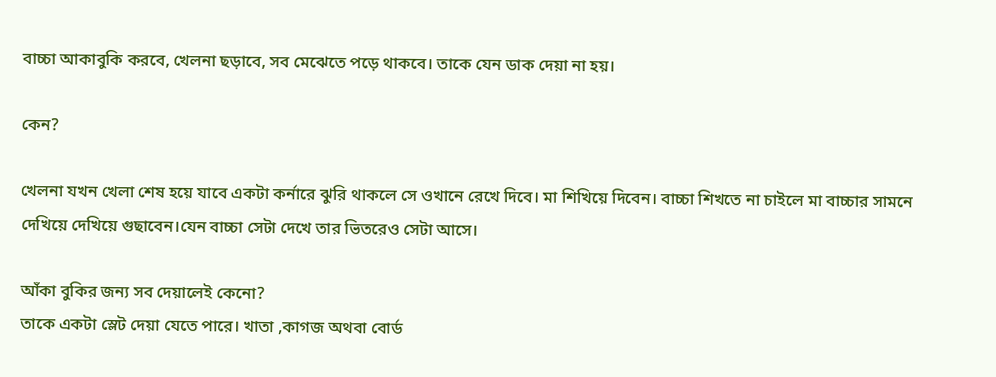বাচ্চা আকাবুকি করবে, খেলনা ছড়াবে, সব মেঝেতে পড়ে থাকবে। তাকে যেন ডাক দেয়া না হয়।

কেন?

খেলনা যখন খেলা শেষ হয়ে যাবে একটা কর্নারে ঝুরি থাকলে সে ওখানে রেখে দিবে। মা শিখিয়ে দিবেন। বাচ্চা শিখতে না চাইলে মা বাচ্চার সামনে দেখিয়ে দেখিয়ে গুছাবেন।যেন বাচ্চা সেটা দেখে তার ভিতরেও সেটা আসে।

আঁকা বুকির জন্য সব দেয়ালেই কেনো?
তাকে একটা স্লেট দেয়া যেতে পারে। খাতা ,কাগজ অথবা বোর্ড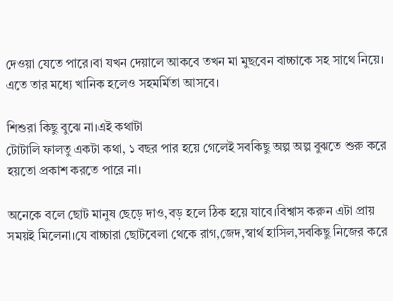দেওয়া যেতে পারে।বা যখন দেয়ালে আকবে তখন মা মুছবেন বাচ্চাকে সহ সাথে নিয়ে। এতে তার মধ্যে খানিক হলেও সহমর্মিতা আসবে।

শিশুরা কিছু বুঝে না।এই কথাটা
টোটালি ফালতু একটা কথা, ১ বছর পার হয়ে গেলেই সবকিছু অল্প অল্প বুঝতে শুরু করে হয়তো প্রকাশ করতে পারে না।

অনেকে বলে ছোট মানুষ ছেড়ে দাও,বড় হলে ঠিক হয়ে যাবে।বিশ্বাস করুন এটা প্রায় সময়ই মিলেনা।যে বাচ্চারা ছোটবেলা থেকে রাগ,জেদ,স্বার্থ হাসিল,সবকিছু নিজের করে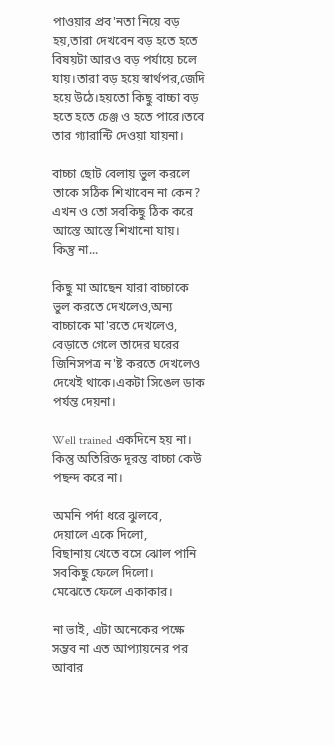পাওয়ার প্রব'নতা নিয়ে বড় হয়,তারা দেখবেন বড় হতে হতে বিষয়টা আরও বড় পর্যায়ে চলে যায়।তারা বড় হয়ে স্বার্থপর,জেদি হয়ে উঠে।হয়তো কিছু বাচ্চা বড় হতে হতে চেঞ্জ ও হতে পারে।তবে তার গ্যারান্টি দেওয়া যায়না।

বাচ্চা ছোট বেলায় ভুল করলে তাকে সঠিক শিখাবেন না কেন? এখন ও তো সবকিছু ঠিক করে আস্তে আস্তে শিখানো যায়।
কিন্তু না...

কিছু মা আছেন যারা বাচ্চাকে ভুল করতে দেখলেও,অন্য বাচ্চাকে মা'রতে দেখলেও, বেড়াতে গেলে তাদের ঘরের জিনিসপত্র ন'ষ্ট করতে দেখলেও দেখেই থাকে।একটা সিঙেল ডাক পর্যন্ত দেয়না।

Well trained একদিনে হয় না।
কিন্তু অতিরিক্ত দূরন্ত বাচ্চা কেউ পছন্দ করে না।

অমনি পর্দা ধরে ঝুলবে,
দেয়ালে একে দিলো,
বিছানায় খেতে বসে ঝোল পানি সবকিছু ফেলে দিলো।
মেঝেতে ফেলে একাকার।

না ভাই, এটা অনেকের পক্ষে সম্ভব না এত আপ্যায়নের পর আবার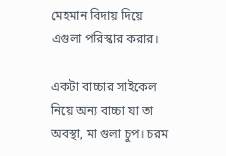মেহমান বিদায় দিয়ে এগুলা পরিস্কার করার।

একটা বাচ্চার সাইকেল নিয়ে অন্য বাচ্চা যা তা অবস্থা, মা গুলা চুপ। চরম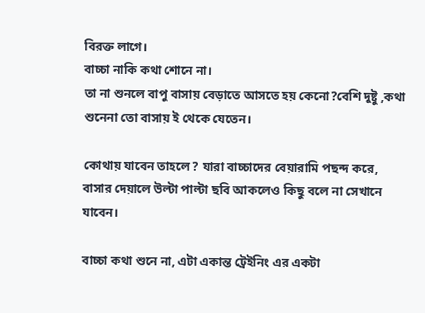বিরক্ত লাগে।
বাচ্চা নাকি কথা শোনে না।
তা না শুনলে বাপু বাসায় বেড়াতে আসতে হয় কেনো?বেশি দুষ্টু ,কথা শুনেনা তো বাসায় ই থেকে যেতেন।

কোথায় যাবেন তাহলে? যারা বাচ্চাদের বেয়ারামি পছন্দ করে,
বাসার দেয়ালে উল্টা পাল্টা ছবি আকলেও কিছু বলে না সেখানে যাবেন।

বাচ্চা কথা শুনে না, এটা একান্ত ট্রেইনিং এর একটা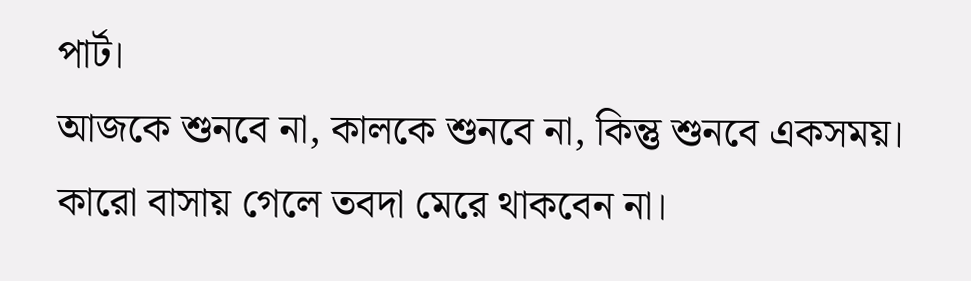পার্ট।
আজকে শুনবে না, কালকে শুনবে না, কিন্তু শুনবে একসময়।
কারো বাসায় গেলে তবদা মেরে থাকবেন না।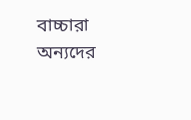বাচ্চারা অন্যদের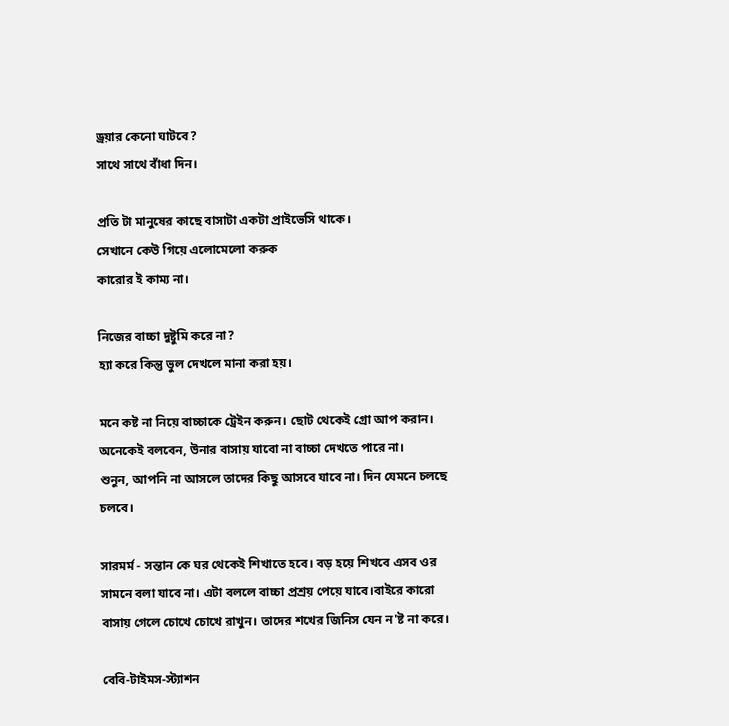ড্রয়ার কেনো ঘাটবে?
সাথে সাথে বাঁধা দিন।

প্রতি টা মানুষের কাছে বাসাটা একটা প্রাইভেসি থাকে।
সেখানে কেউ গিয়ে এলোমেলো করুক
কারোর ই কাম্য না।

নিজের বাচ্চা দুষ্টুমি করে না?
হ্যা করে কিন্তু ভুল দেখলে মানা করা হয়।

মনে কষ্ট না নিয়ে বাচ্চাকে ট্রেইন করুন। ছোট থেকেই গ্রো আপ করান।
অনেকেই বলবেন, উনার বাসায় যাবো না বাচ্চা দেখতে পারে না।
শুনুন, আপনি না আসলে তাদের কিছু আসবে যাবে না। দিন যেমনে চলছে চলবে।

সারমর্ম - সন্তান কে ঘর থেকেই শিখাতে হবে। বড় হয়ে শিখবে এসব ওর সামনে বলা যাবে না। এটা বললে বাচ্চা প্রশ্রয় পেয়ে যাবে।বাইরে কারো বাসায় গেলে চোখে চোখে রাখুন। তাদের শখের জিনিস যেন ন'ষ্ট না করে।

বেবি-টাইমস-স্ট্যাশন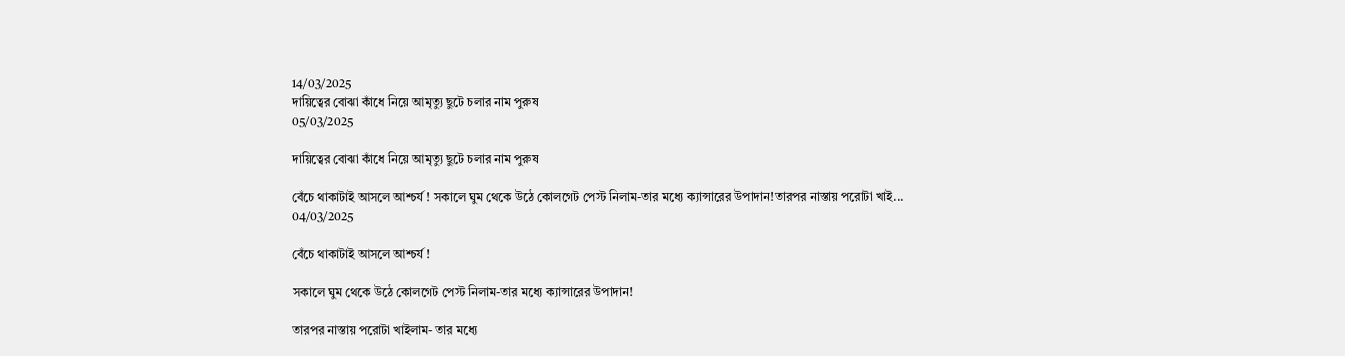14/03/2025
দায়িত্বের বোঝা কাঁধে নিয়ে আমৃত্যু ছুটে চলার নাম পুরুষ
05/03/2025

দায়িত্বের বোঝা কাঁধে নিয়ে আমৃত্যু ছুটে চলার নাম পুরুষ

বেঁচে থাকাটাই আসলে আশ্চর্য ! সকালে ঘুম থেকে উঠে কোলগেট পেস্ট নিলাম-তার মধ্যে ক্যান্সারের উপাদান!তারপর নাস্তায় পরোটা খাই...
04/03/2025

বেঁচে থাকাটাই আসলে আশ্চর্য !

সকালে ঘুম থেকে উঠে কোলগেট পেস্ট নিলাম-তার মধ্যে ক্যান্সারের উপাদান!

তারপর নাস্তায় পরোটা খাইলাম- তার মধ্যে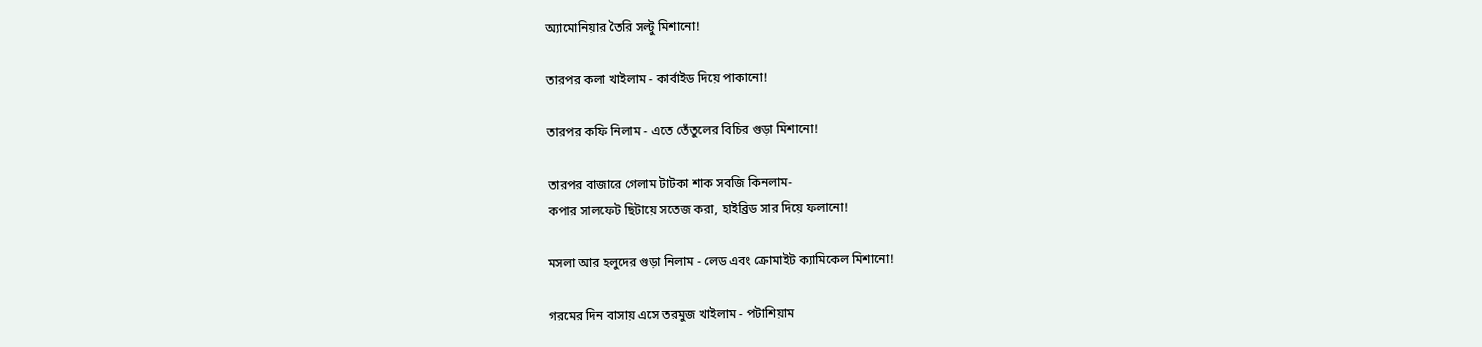অ্যামোনিয়ার তৈরি সল্টু মিশানো!

তারপর কলা খাইলাম - কার্বাইড দিয়ে পাকানো!

তারপর কফি নিলাম - এতে তেঁতুলের বিচির গুড়া মিশানো!

তারপর বাজারে গেলাম টাটকা শাক সবজি কিনলাম-
কপার সালফেট ছিটায়ে সতেজ করা, হাইব্রিড সার দিয়ে ফলানো!

মসলা আর হলুদের গুড়া নিলাম - লেড এবং ক্রোমাইট ক্যামিকেল মিশানো!

গরমের দিন বাসায় এসে তরমুজ খাইলাম - পটাশিয়াম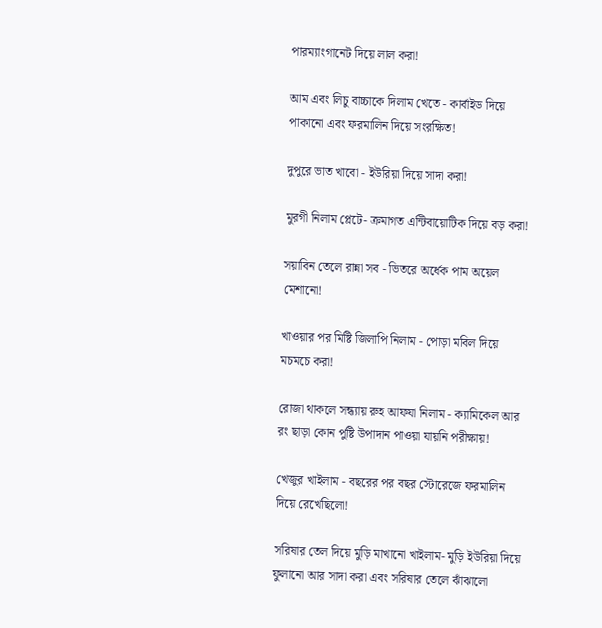পারম্যাংগানেট দিয়ে লাল করা!

আম এবং লিচু বাচ্চাকে দিলাম খেতে - কার্বাইড দিয়ে পাকানো এবং ফরমালিন দিয়ে সংরক্ষিত!

দুপুরে ভাত খাবো - ইউরিয়া দিয়ে সাদা করা!

মুরগী নিলাম প্লেটে- ক্রমাগত এন্টিবায়োটিক দিয়ে বড় করা!

সয়াবিন তেলে রান্না সব - ভিতরে অর্ধেক পাম অয়েল মেশানো!

খাওয়ার পর মিষ্টি জিলাপি নিলাম - পোড়া মবিল দিয়ে মচমচে করা!

রোজা থাকলে সন্ধ্যায় রুহ আফযা নিলাম - ক্যামিকেল আর রং ছাড়া কোন পুষ্টি উপাদান পাওয়া যায়নি পরীক্ষায়!

খেজুর খাইলাম - বছরের পর বছর স্টোরেজে ফরমালিন দিয়ে রেখেছিলো!

সরিষার তেল দিয়ে মুড়ি মাখানো খাইলাম- মুড়ি ইউরিয়া দিয়ে ফুলানো আর সাদা করা এবং সরিষার তেলে ঝাঁঝালো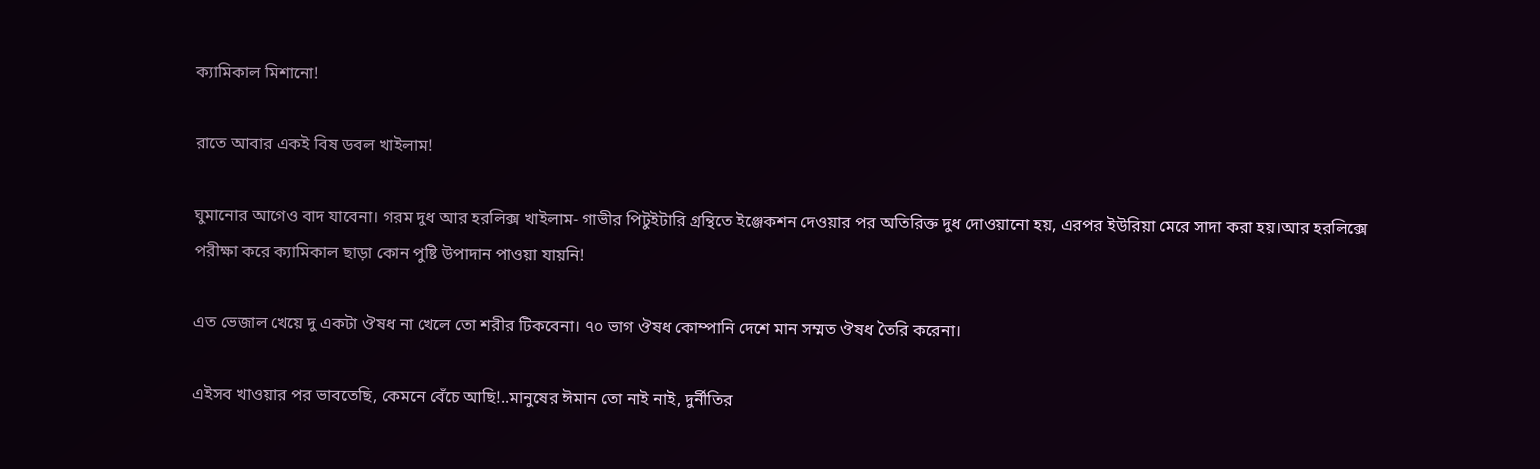ক্যামিকাল মিশানো!

রাতে আবার একই বিষ ডবল খাইলাম!

ঘুমানোর আগেও বাদ যাবেনা। গরম দুধ আর হরলিক্স খাইলাম- গাভীর পিটুইটারি গ্রন্থিতে ইঞ্জেকশন দেওয়ার পর অতিরিক্ত দুধ দোওয়ানো হয়, এরপর ইউরিয়া মেরে সাদা করা হয়।আর হরলিক্সে পরীক্ষা করে ক্যামিকাল ছাড়া কোন পুষ্টি উপাদান পাওয়া যায়নি!

এত ভেজাল খেয়ে দু একটা ঔষধ না খেলে তো শরীর টিকবেনা। ৭০ ভাগ ঔষধ কোম্পানি দেশে মান সম্মত ঔষধ তৈরি করেনা।

এইসব খাওয়ার পর ভাবতেছি, কেমনে বেঁচে আছি!..মানুষের ঈমান তো নাই নাই, দুর্নীতির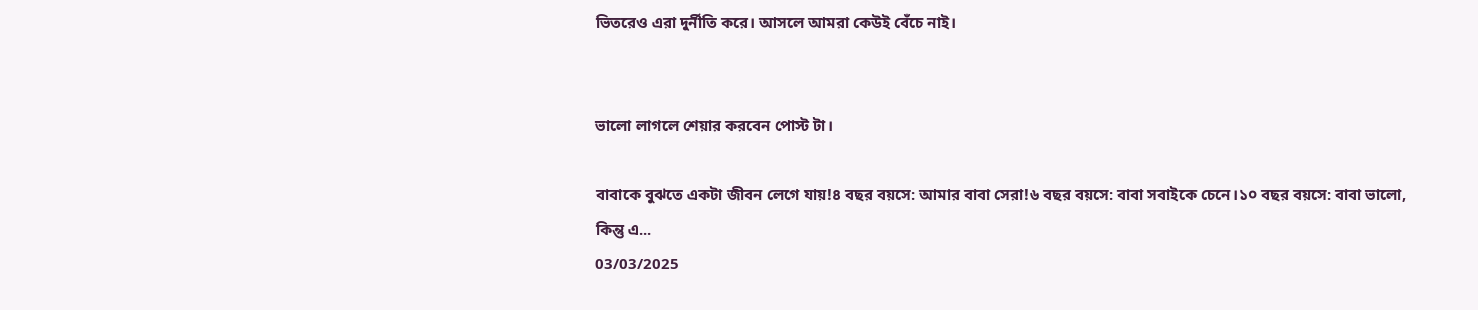ভিতরেও এরা দুর্নীতি করে। আসলে আমরা কেউই বেঁচে নাই।


ভালো লাগলে শেয়ার করবেন পোস্ট টা।

বাবাকে বুঝতে একটা জীবন লেগে যায়!৪ বছর বয়সে: আমার বাবা সেরা!৬ বছর বয়সে: বাবা সবাইকে চেনে।১০ বছর বয়সে: বাবা ভালো, কিন্তু এ...
03/03/2025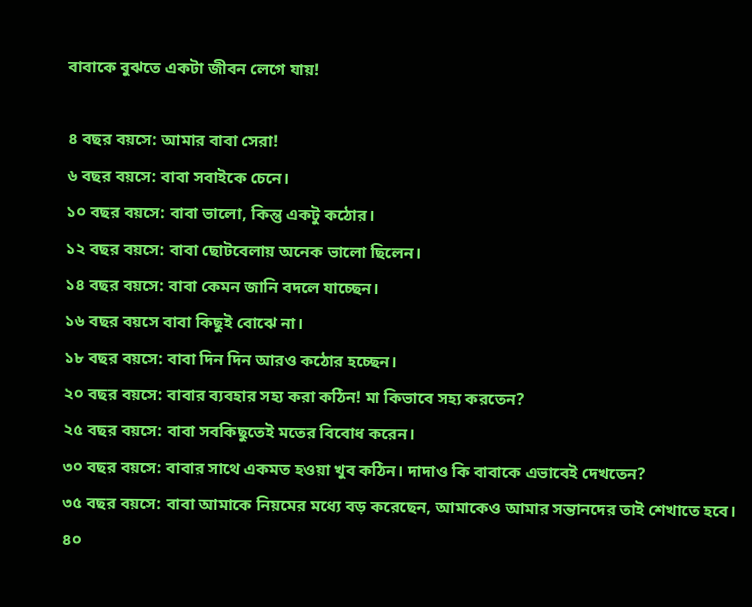বাবাকে বুঝতে একটা জীবন লেগে যায়!

৪ বছর বয়সে: আমার বাবা সেরা!
৬ বছর বয়সে: বাবা সবাইকে চেনে।
১০ বছর বয়সে: বাবা ভালো, কিন্তু একটু কঠোর।
১২ বছর বয়সে: বাবা ছোটবেলায় অনেক ভালো ছিলেন।
১৪ বছর বয়সে: বাবা কেমন জানি বদলে যাচ্ছেন।
১৬ বছর বয়সে বাবা কিছুই বোঝে না।
১৮ বছর বয়সে: বাবা দিন দিন আরও কঠোর হচ্ছেন।
২০ বছর বয়সে: বাবার ব্যবহার সহ্য করা কঠিন! মা কিভাবে সহ্য করতেন?
২৫ বছর বয়সে: বাবা সবকিছুতেই মতের বিবোধ করেন।
৩০ বছর বয়সে: বাবার সাথে একমত হওয়া খুব কঠিন। দাদাও কি বাবাকে এভাবেই দেখতেন?
৩৫ বছর বয়সে: বাবা আমাকে নিয়মের মধ্যে বড় করেছেন, আমাকেও আমার সন্তানদের তাই শেখাতে হবে।
৪০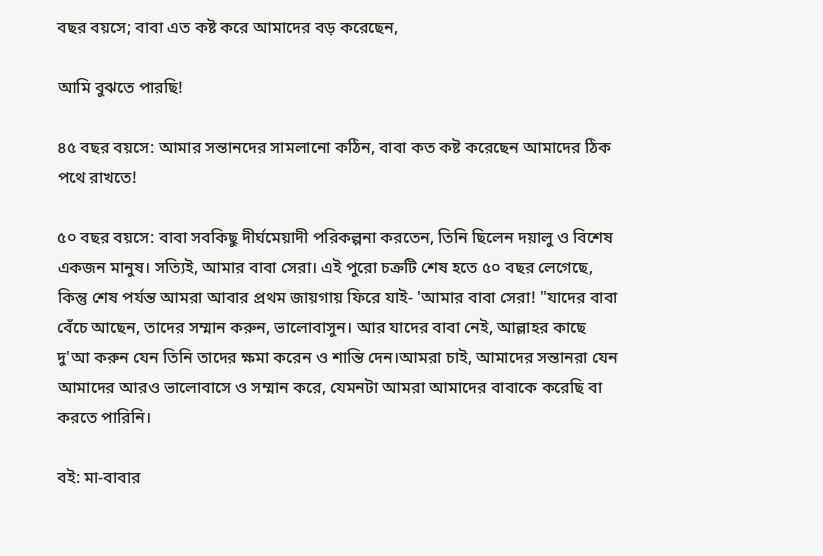বছর বয়সে; বাবা এত কষ্ট করে আমাদের বড় করেছেন,

আমি বুঝতে পারছি!

৪৫ বছর বয়সে: আমার সন্তানদের সামলানো কঠিন, বাবা কত কষ্ট করেছেন আমাদের ঠিক পথে রাখতে!

৫০ বছর বয়সে: বাবা সবকিছু দীর্ঘমেয়াদী পরিকল্পনা করতেন, তিনি ছিলেন দয়ালু ও বিশেষ একজন মানুষ। সত্যিই, আমার বাবা সেরা। এই পুরো চক্রটি শেষ হতে ৫০ বছর লেগেছে, কিন্তু শেষ পর্যন্ত আমরা আবার প্রথম জায়গায় ফিরে যাই- 'আমার বাবা সেরা! "যাদের বাবা বেঁচে আছেন, তাদের সম্মান করুন, ভালোবাসুন। আর যাদের বাবা নেই, আল্লাহর কাছে দু'আ করুন যেন তিনি তাদের ক্ষমা করেন ও শান্তি দেন।আমরা চাই, আমাদের সন্তানরা যেন আমাদের আরও ভালোবাসে ও সম্মান করে, যেমনটা আমরা আমাদের বাবাকে করেছি বা করতে পারিনি।

বই: মা-বাবার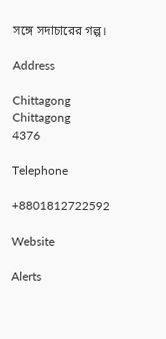সঙ্গে সদাচারের গল্প।

Address

Chittagong
Chittagong
4376

Telephone

+8801812722592

Website

Alerts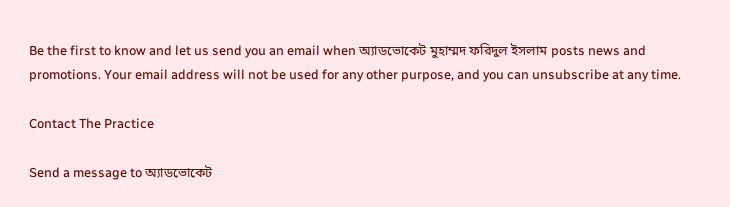Be the first to know and let us send you an email when অ্যাডভোকেট মুহাম্মদ ফরিদুল ইসলাম posts news and promotions. Your email address will not be used for any other purpose, and you can unsubscribe at any time.

Contact The Practice

Send a message to অ্যাডভোকেট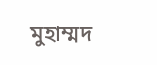মুহাম্মদ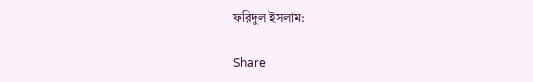ফরিদুল ইসলাম:

Share